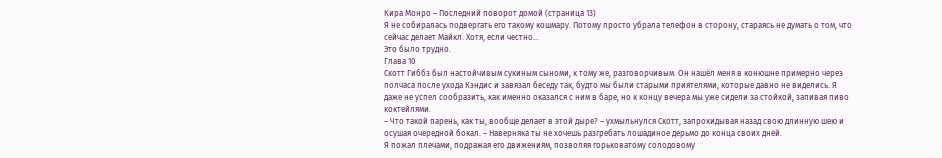Кира Монро – Последний поворот домой (страница 13)
Я не собиралась подвергать его такому кошмару. Потому просто убрала телефон в сторону, стараясь не думать о том, что сейчас делает Майкл. Хотя, если честно…
Это было трудно.
Глава 10
Скотт Гиббз был настойчивым сукиным сыноми, к тому же, разговорчивым. Он нашёл меня в конюшне примерно через полчаса после ухода Кэндис и завязал беседу так, будто мы были старыми приятелями, которые давно не виделись. Я даже не успел сообразить, как именно оказался с ним в баре, но к концу вечера мы уже сидели за стойкой, запивая пиво коктейлями.
– Что такой парень, как ты, вообще делает в этой дыре? – ухмыльнулся Скотт, запрокидывая назад свою длинную шею и осушая очередной бокал. – Наверняка ты не хочешь разгребать лошадиное дерьмо до конца своих дней.
Я пожал плечами, подражая его движениям, позволяя горьковатому солодовому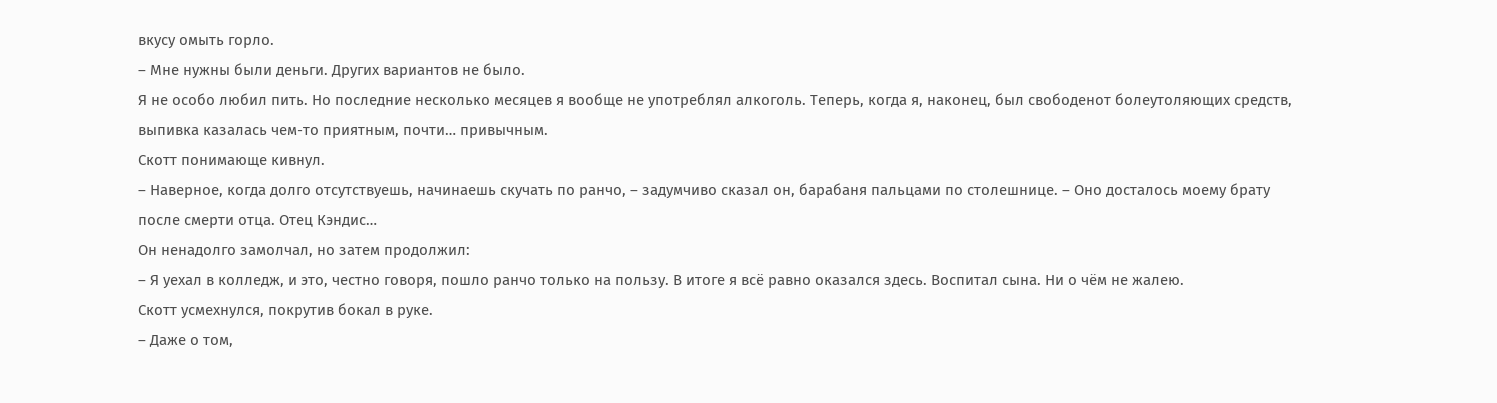вкусу омыть горло.
– Мне нужны были деньги. Других вариантов не было.
Я не особо любил пить. Но последние несколько месяцев я вообще не употреблял алкоголь. Теперь, когда я, наконец, был свободенот болеутоляющих средств, выпивка казалась чем-то приятным, почти… привычным.
Скотт понимающе кивнул.
– Наверное, когда долго отсутствуешь, начинаешь скучать по ранчо, – задумчиво сказал он, барабаня пальцами по столешнице. – Оно досталось моему брату после смерти отца. Отец Кэндис…
Он ненадолго замолчал, но затем продолжил:
– Я уехал в колледж, и это, честно говоря, пошло ранчо только на пользу. В итоге я всё равно оказался здесь. Воспитал сына. Ни о чём не жалею.
Скотт усмехнулся, покрутив бокал в руке.
– Даже о том,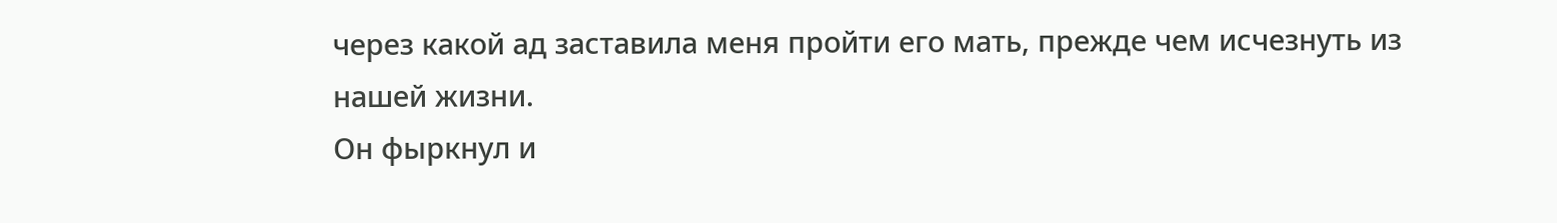через какой ад заставила меня пройти его мать, прежде чем исчезнуть из нашей жизни.
Он фыркнул и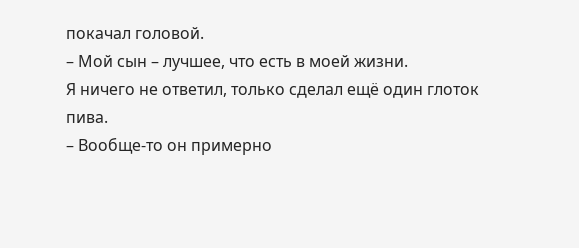покачал головой.
– Мой сын – лучшее, что есть в моей жизни.
Я ничего не ответил, только сделал ещё один глоток пива.
– Вообще-то он примерно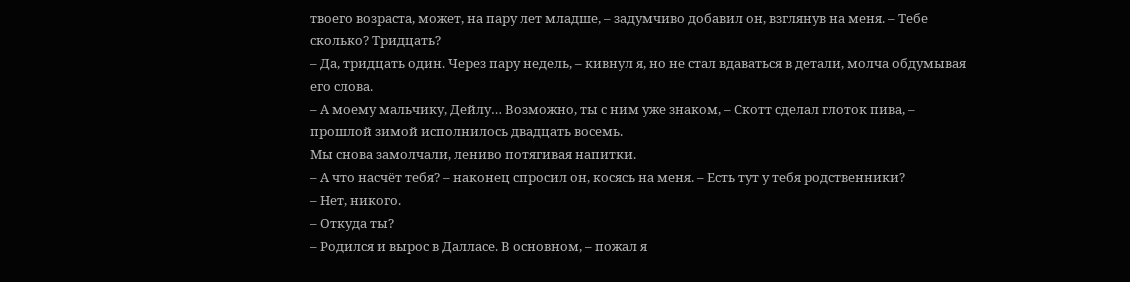твоего возраста, может, на пару лет младше, – задумчиво добавил он, взглянув на меня. – Тебе сколько? Тридцать?
– Да, тридцать один. Через пару недель, – кивнул я, но не стал вдаваться в детали, молча обдумывая его слова.
– А моему мальчику, Дейлу… Возможно, ты с ним уже знаком, – Скотт сделал глоток пива, – прошлой зимой исполнилось двадцать восемь.
Мы снова замолчали, лениво потягивая напитки.
– А что насчёт тебя? – наконец спросил он, косясь на меня. – Есть тут у тебя родственники?
– Нет, никого.
– Откуда ты?
– Родился и вырос в Далласе. В основном, – пожал я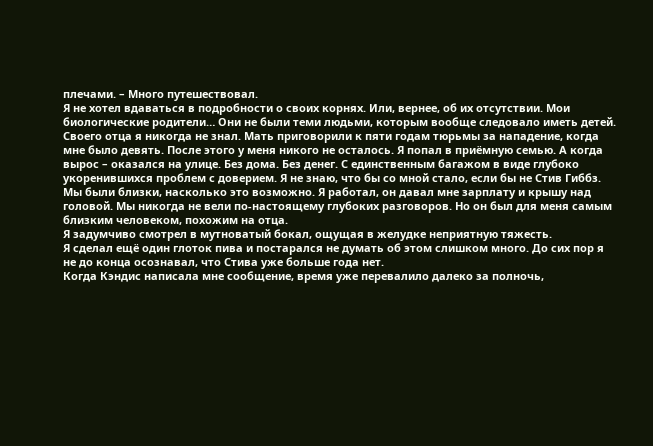плечами. – Много путешествовал.
Я не хотел вдаваться в подробности о своих корнях. Или, вернее, об их отсутствии. Мои биологические родители… Они не были теми людьми, которым вообще следовало иметь детей. Своего отца я никогда не знал. Мать приговорили к пяти годам тюрьмы за нападение, когда мне было девять. После этого у меня никого не осталось. Я попал в приёмную семью. А когда вырос – оказался на улице. Без дома. Без денег. С единственным багажом в виде глубоко укоренившихся проблем с доверием. Я не знаю, что бы со мной стало, если бы не Стив Гиббз.
Мы были близки, насколько это возможно. Я работал, он давал мне зарплату и крышу над головой. Мы никогда не вели по-настоящему глубоких разговоров. Но он был для меня самым близким человеком, похожим на отца.
Я задумчиво смотрел в мутноватый бокал, ощущая в желудке неприятную тяжесть.
Я сделал ещё один глоток пива и постарался не думать об этом слишком много. До сих пор я не до конца осознавал, что Стива уже больше года нет.
Когда Кэндис написала мне сообщение, время уже перевалило далеко за полночь,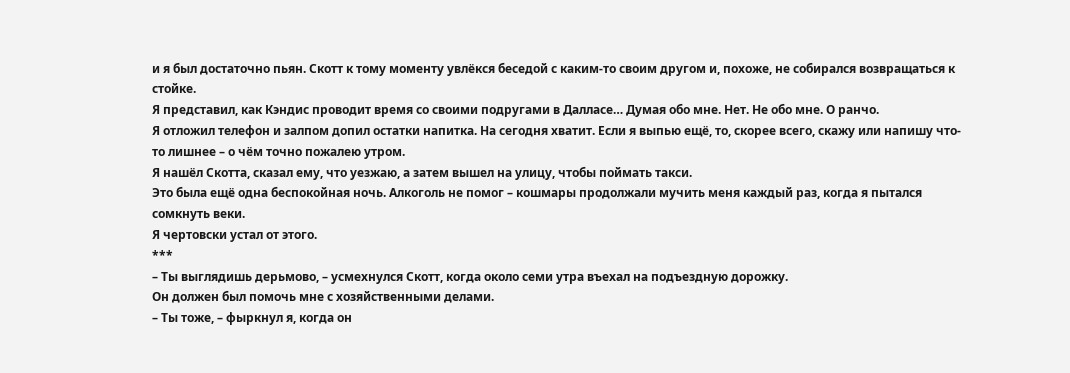и я был достаточно пьян. Скотт к тому моменту увлёкся беседой с каким-то своим другом и, похоже, не собирался возвращаться к стойке.
Я представил, как Кэндис проводит время со своими подругами в Далласе… Думая обо мне. Нет. Не обо мне. О ранчо.
Я отложил телефон и залпом допил остатки напитка. На сегодня хватит. Если я выпью ещё, то, скорее всего, скажу или напишу что-то лишнее – о чём точно пожалею утром.
Я нашёл Скотта, сказал ему, что уезжаю, а затем вышел на улицу, чтобы поймать такси.
Это была ещё одна беспокойная ночь. Алкоголь не помог – кошмары продолжали мучить меня каждый раз, когда я пытался сомкнуть веки.
Я чертовски устал от этого.
***
– Ты выглядишь дерьмово, – усмехнулся Скотт, когда около семи утра въехал на подъездную дорожку.
Он должен был помочь мне с хозяйственными делами.
– Ты тоже, – фыркнул я, когда он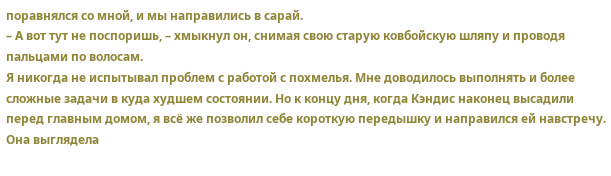поравнялся со мной, и мы направились в сарай.
– А вот тут не поспоришь, – хмыкнул он, снимая свою старую ковбойскую шляпу и проводя пальцами по волосам.
Я никогда не испытывал проблем с работой с похмелья. Мне доводилось выполнять и более сложные задачи в куда худшем состоянии. Но к концу дня, когда Кэндис наконец высадили перед главным домом, я всё же позволил себе короткую передышку и направился ей навстречу.
Она выглядела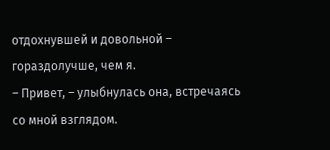отдохнувшей и довольной – гораздолучше, чем я.
– Привет, – улыбнулась она, встречаясь со мной взглядом.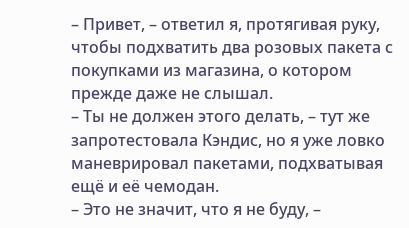– Привет, – ответил я, протягивая руку, чтобы подхватить два розовых пакета с покупками из магазина, о котором прежде даже не слышал.
– Ты не должен этого делать, – тут же запротестовала Кэндис, но я уже ловко маневрировал пакетами, подхватывая ещё и её чемодан.
– Это не значит, что я не буду, –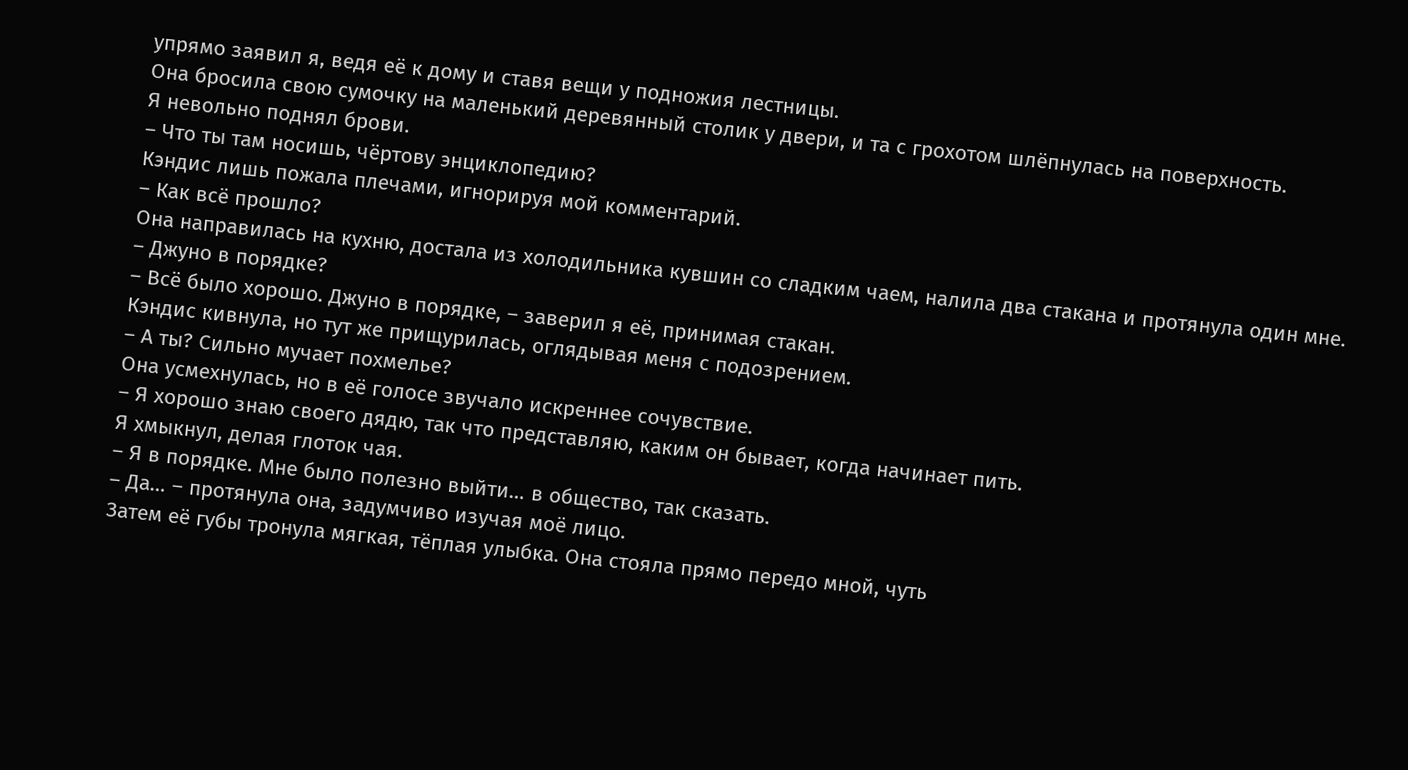упрямо заявил я, ведя её к дому и ставя вещи у подножия лестницы.
Она бросила свою сумочку на маленький деревянный столик у двери, и та с грохотом шлёпнулась на поверхность.
Я невольно поднял брови.
– Что ты там носишь, чёртову энциклопедию?
Кэндис лишь пожала плечами, игнорируя мой комментарий.
– Как всё прошло?
Она направилась на кухню, достала из холодильника кувшин со сладким чаем, налила два стакана и протянула один мне.
– Джуно в порядке?
– Всё было хорошо. Джуно в порядке, – заверил я её, принимая стакан.
Кэндис кивнула, но тут же прищурилась, оглядывая меня с подозрением.
– А ты? Сильно мучает похмелье?
Она усмехнулась, но в её голосе звучало искреннее сочувствие.
– Я хорошо знаю своего дядю, так что представляю, каким он бывает, когда начинает пить.
Я хмыкнул, делая глоток чая.
– Я в порядке. Мне было полезно выйти… в общество, так сказать.
– Да… – протянула она, задумчиво изучая моё лицо.
Затем её губы тронула мягкая, тёплая улыбка. Она стояла прямо передо мной, чуть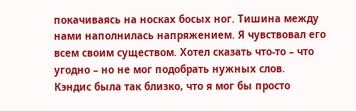покачиваясь на носках босых ног. Тишина между нами наполнилась напряжением. Я чувствовал его всем своим существом. Хотел сказать что-то – что угодно – но не мог подобрать нужных слов.
Кэндис была так близко, что я мог бы просто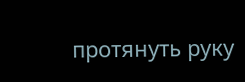протянуть руку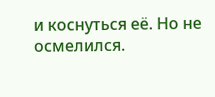и коснуться её. Но не осмелился.